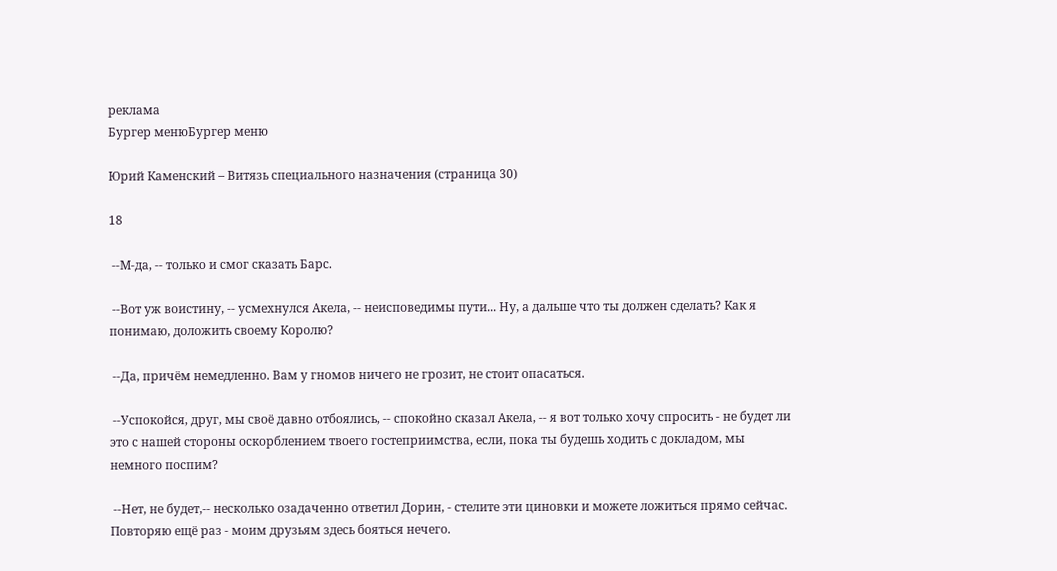реклама
Бургер менюБургер меню

Юрий Каменский – Витязь специального назначения (страница 30)

18

 --М-да, -- только и смог сказать Барс.

 --Вот уж воистину, -- усмехнулся Акела, -- неисповедимы пути... Ну, а дальше что ты должен сделать? Как я понимаю, доложить своему Королю?

 --Да, причём немедленно. Вам у гномов ничего не грозит, не стоит опасаться.

 --Успокойся, друг, мы своё давно отбоялись, -- спокойно сказал Акела, -- я вот только хочу спросить - не будет ли это с нашей стороны оскорблением твоего гостеприимства, если, пока ты будешь ходить с докладом, мы немного поспим?

 --Нет, не будет,-- несколько озадаченно ответил Дорин, - стелите эти циновки и можете ложиться прямо сейчас. Повторяю ещё раз - моим друзьям здесь бояться нечего.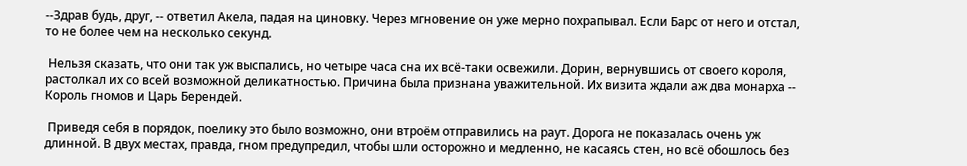--Здрав будь, друг, -- ответил Акела, падая на циновку. Через мгновение он уже мерно похрапывал. Если Барс от него и отстал, то не более чем на несколько секунд.

 Нельзя сказать, что они так уж выспались, но четыре часа сна их всё-таки освежили. Дорин, вернувшись от своего короля, растолкал их со всей возможной деликатностью. Причина была признана уважительной. Их визита ждали аж два монарха -- Король гномов и Царь Берендей.

 Приведя себя в порядок, поелику это было возможно, они втроём отправились на раут. Дорога не показалась очень уж длинной. В двух местах, правда, гном предупредил, чтобы шли осторожно и медленно, не касаясь стен, но всё обошлось без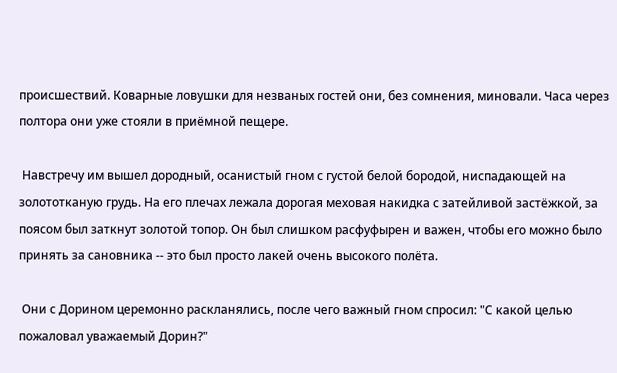происшествий. Коварные ловушки для незваных гостей они, без сомнения, миновали. Часа через полтора они уже стояли в приёмной пещере.

 Навстречу им вышел дородный, осанистый гном с густой белой бородой, ниспадающей на золототканую грудь. На его плечах лежала дорогая меховая накидка с затейливой застёжкой, за поясом был заткнут золотой топор. Он был слишком расфуфырен и важен, чтобы его можно было принять за сановника -- это был просто лакей очень высокого полёта.

 Они с Дорином церемонно раскланялись, после чего важный гном спросил: "С какой целью пожаловал уважаемый Дорин?"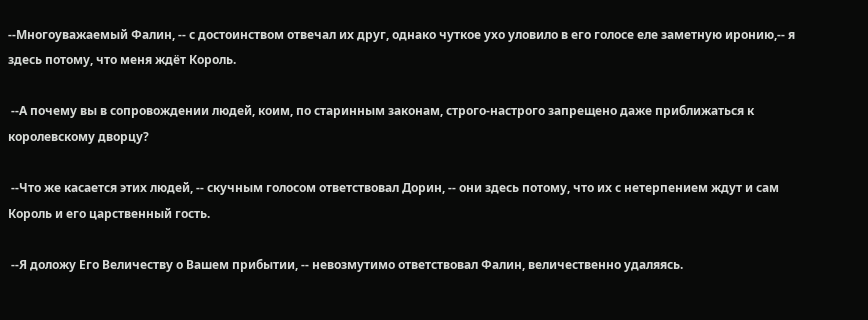--Многоуважаемый Фалин, -- с достоинством отвечал их друг, однако чуткое ухо уловило в его голосе еле заметную иронию,-- я здесь потому, что меня ждёт Король.

 --А почему вы в сопровождении людей, коим, по старинным законам, строго-настрого запрещено даже приближаться к королевскому дворцу?

 --Что же касается этих людей, -- скучным голосом ответствовал Дорин, -- они здесь потому, что их с нетерпением ждут и сам Король и его царственный гость.

 --Я доложу Его Величеству о Вашем прибытии, -- невозмутимо ответствовал Фалин, величественно удаляясь.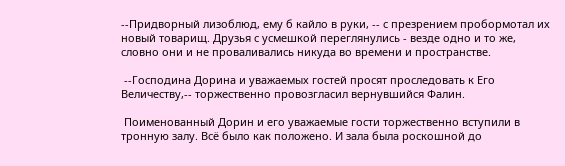--Придворный лизоблюд, ему б кайло в руки, -- с презрением пробормотал их новый товарищ. Друзья с усмешкой переглянулись - везде одно и то же, словно они и не проваливались никуда во времени и пространстве.

 --Господина Дорина и уважаемых гостей просят проследовать к Его Величеству,-- торжественно провозгласил вернувшийся Фалин.

 Поименованный Дорин и его уважаемые гости торжественно вступили в тронную залу. Всё было как положено. И зала была роскошной до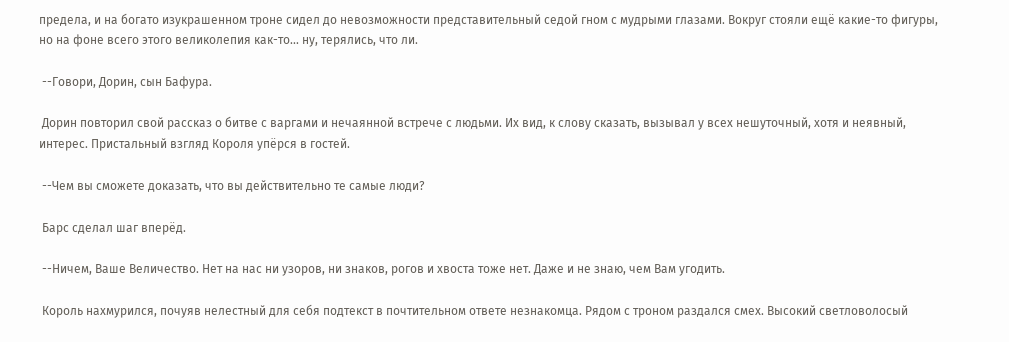предела, и на богато изукрашенном троне сидел до невозможности представительный седой гном с мудрыми глазами. Вокруг стояли ещё какие-то фигуры, но на фоне всего этого великолепия как-то... ну, терялись, что ли.

 --Говори, Дорин, сын Бафура.

 Дорин повторил свой рассказ о битве с варгами и нечаянной встрече с людьми. Их вид, к слову сказать, вызывал у всех нешуточный, хотя и неявный, интерес. Пристальный взгляд Короля упёрся в гостей.

 --Чем вы сможете доказать, что вы действительно те самые люди?

 Барс сделал шаг вперёд.

 --Ничем, Ваше Величество. Нет на нас ни узоров, ни знаков, рогов и хвоста тоже нет. Даже и не знаю, чем Вам угодить.

 Король нахмурился, почуяв нелестный для себя подтекст в почтительном ответе незнакомца. Рядом с троном раздался смех. Высокий светловолосый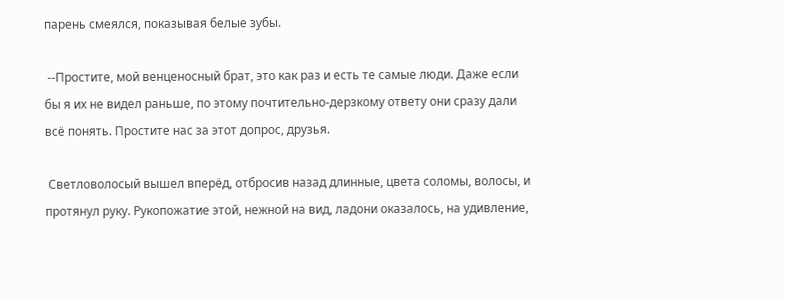парень смеялся, показывая белые зубы.

 --Простите, мой венценосный брат, это как раз и есть те самые люди. Даже если бы я их не видел раньше, по этому почтительно-дерзкому ответу они сразу дали всё понять. Простите нас за этот допрос, друзья.

 Светловолосый вышел вперёд, отбросив назад длинные, цвета соломы, волосы, и протянул руку. Рукопожатие этой, нежной на вид, ладони оказалось, на удивление,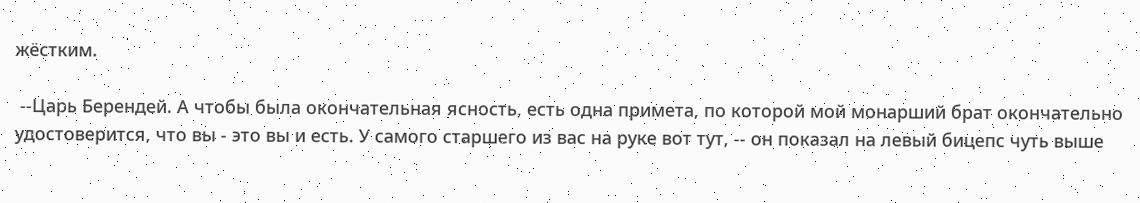жёстким.

 --Царь Берендей. А чтобы была окончательная ясность, есть одна примета, по которой мой монарший брат окончательно удостоверится, что вы - это вы и есть. У самого старшего из вас на руке вот тут, -- он показал на левый бицепс чуть выше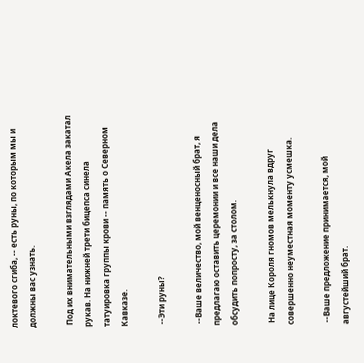локтевого сгиба, -- есть руны, по которым мы и должны вас узнать.

 Под их внимательными взглядами Акела закатал рукав. На нижней трети бицепса синела татуировка группы крови -- память о Северном Кавказе.

 --Эти руны?

 --Ваше величество, мой венценосный брат, я предлагаю оставить церемонии и все наши дела обсудить попросту, за столом.

 На лице Короля гномов мелькнула вдруг совершенно неуместная моменту усмешка.

 --Ваше предложение принимается, мой августейший брат.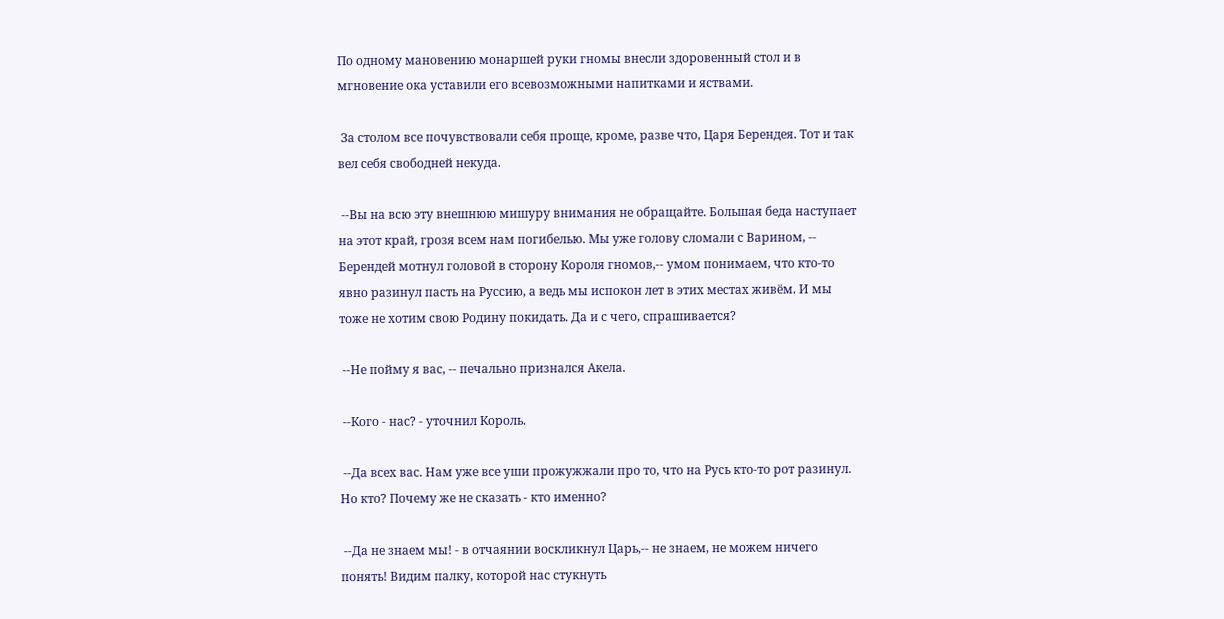По одному мановению монаршей руки гномы внесли здоровенный стол и в мгновение ока уставили его всевозможными напитками и яствами.

 За столом все почувствовали себя проще, кроме, разве что, Царя Берендея. Тот и так вел себя свободней некуда.

 --Вы на всю эту внешнюю мишуру внимания не обращайте. Большая беда наступает на этот край, грозя всем нам погибелью. Мы уже голову сломали с Варином, -- Берендей мотнул головой в сторону Короля гномов,-- умом понимаем, что кто-то явно разинул пасть на Руссию, а ведь мы испокон лет в этих местах живём. И мы тоже не хотим свою Родину покидать. Да и с чего, спрашивается?

 --Не пойму я вас, -- печально признался Акела.

 --Кого - нас? - уточнил Король.

 --Да всех вас. Нам уже все уши прожужжали про то, что на Русь кто-то рот разинул. Но кто? Почему же не сказать - кто именно?

 --Да не знаем мы! - в отчаянии воскликнул Царь,-- не знаем, не можем ничего понять! Видим палку, которой нас стукнуть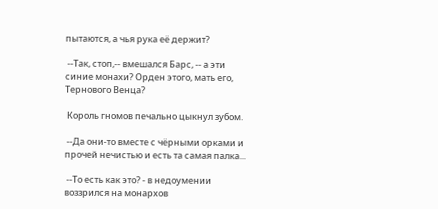пытаются, а чья рука её держит?

 --Так, стоп,-- вмешался Барс, -- а эти синие монахи? Орден этого, мать его, Тернового Венца?

 Король гномов печально цыкнул зубом.

 --Да они-то вместе с чёрными орками и прочей нечистью и есть та самая палка...

 --То есть как это? - в недоумении воззрился на монархов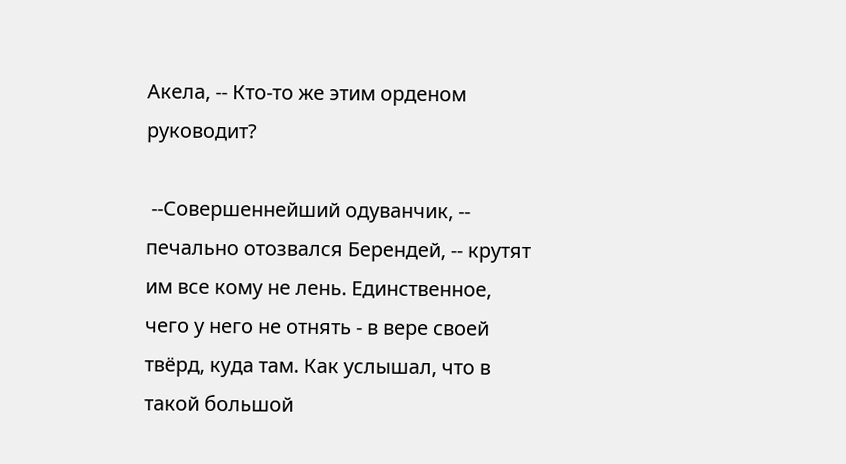Акела, -- Кто-то же этим орденом руководит?

 --Совершеннейший одуванчик, -- печально отозвался Берендей, -- крутят им все кому не лень. Единственное, чего у него не отнять - в вере своей твёрд, куда там. Как услышал, что в такой большой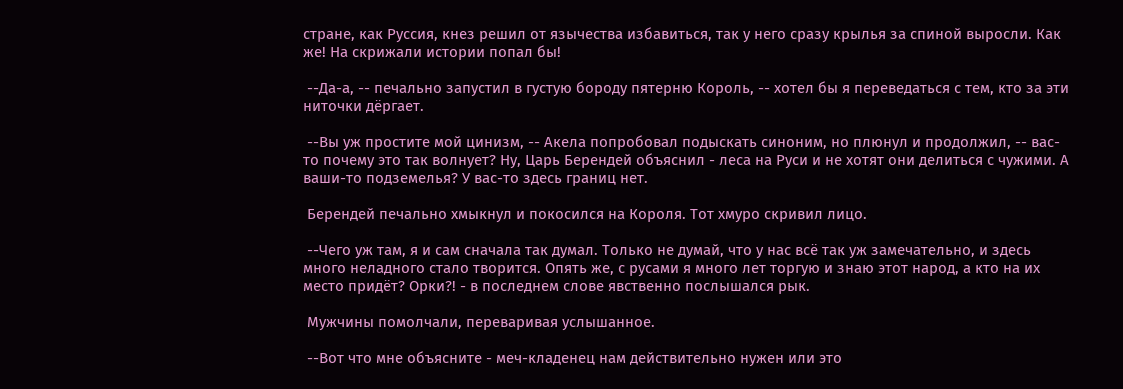стране, как Руссия, кнез решил от язычества избавиться, так у него сразу крылья за спиной выросли. Как же! На скрижали истории попал бы!

 --Да-а, -- печально запустил в густую бороду пятерню Король, -- хотел бы я переведаться с тем, кто за эти ниточки дёргает.

 --Вы уж простите мой цинизм, -- Акела попробовал подыскать синоним, но плюнул и продолжил, -- вас-то почему это так волнует? Ну, Царь Берендей объяснил - леса на Руси и не хотят они делиться с чужими. А ваши-то подземелья? У вас-то здесь границ нет.

 Берендей печально хмыкнул и покосился на Короля. Тот хмуро скривил лицо.

 --Чего уж там, я и сам сначала так думал. Только не думай, что у нас всё так уж замечательно, и здесь много неладного стало творится. Опять же, с русами я много лет торгую и знаю этот народ, а кто на их место придёт? Орки?! - в последнем слове явственно послышался рык.

 Мужчины помолчали, переваривая услышанное.

 --Вот что мне объясните - меч-кладенец нам действительно нужен или это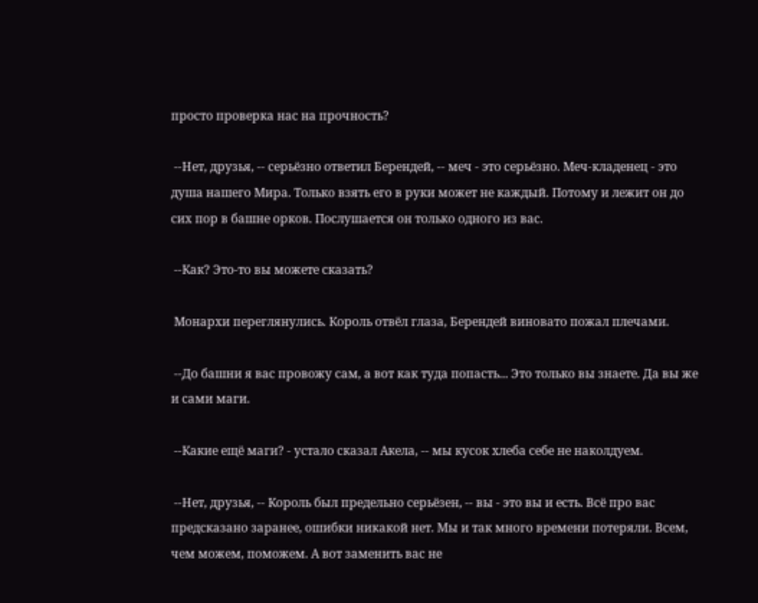просто проверка нас на прочность?

 --Нет, друзья, -- серьёзно ответил Берендей, -- меч - это серьёзно. Меч-кладенец - это душа нашего Мира. Только взять его в руки может не каждый. Потому и лежит он до сих пор в башне орков. Послушается он только одного из вас.

 --Как? Это-то вы можете сказать?

 Монархи переглянулись. Король отвёл глаза, Берендей виновато пожал плечами.

 --До башни я вас провожу сам, а вот как туда попасть... Это только вы знаете. Да вы же и сами маги.

 --Какие ещё маги? - устало сказал Акела, -- мы кусок хлеба себе не наколдуем.

 --Нет, друзья, -- Король был предельно серьёзен, -- вы - это вы и есть. Всё про вас предсказано заранее, ошибки никакой нет. Мы и так много времени потеряли. Всем, чем можем, поможем. А вот заменить вас не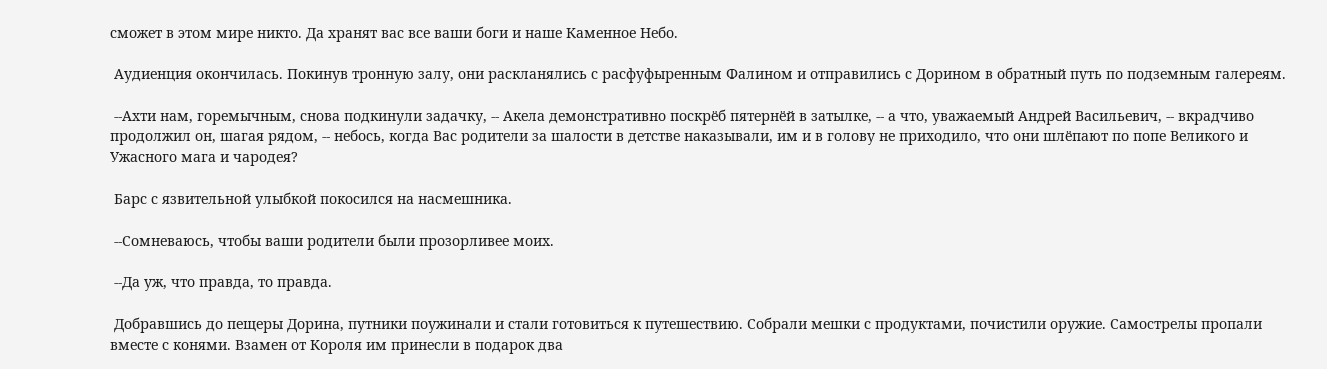сможет в этом мире никто. Да хранят вас все ваши боги и наше Каменное Небо.

 Аудиенция окончилась. Покинув тронную залу, они раскланялись с расфуфыренным Фалином и отправились с Дорином в обратный путь по подземным галереям.

 --Ахти нам, горемычным, снова подкинули задачку, -- Акела демонстративно поскрёб пятернёй в затылке, -- а что, уважаемый Андрей Васильевич, -- вкрадчиво продолжил он, шагая рядом, -- небось, когда Вас родители за шалости в детстве наказывали, им и в голову не приходило, что они шлёпают по попе Великого и Ужасного мага и чародея?

 Барс с язвительной улыбкой покосился на насмешника.

 --Сомневаюсь, чтобы ваши родители были прозорливее моих.

 --Да уж, что правда, то правда.

 Добравшись до пещеры Дорина, путники поужинали и стали готовиться к путешествию. Собрали мешки с продуктами, почистили оружие. Самострелы пропали вместе с конями. Взамен от Короля им принесли в подарок два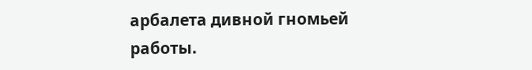арбалета дивной гномьей работы.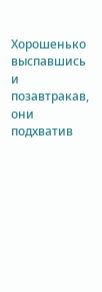Хорошенько выспавшись и позавтракав, они подхватив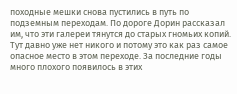походные мешки снова пустились в путь по подземным переходам. По дороге Дорин рассказал им, что эти галереи тянутся до старых гномьих копий. Тут давно уже нет никого и потому это как раз самое опасное место в этом переходе. За последние годы много плохого появилось в этих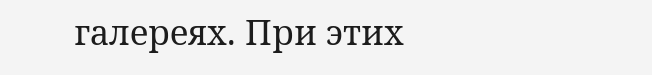галереях. При этих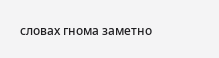словах гнома заметно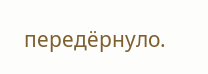передёрнуло.